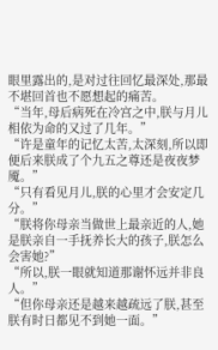眼里露出的,是对过往回忆最深处,那最不堪回首也不愿想起的痛苦。
“当年,母后病死在冷宫之中,朕与月儿相依为命的又过了几年。”
“许是童年的记忆太苦,太深刻,所以即便后来朕成了个九五之尊还是夜夜梦魇。”
“只有看见月儿,朕的心里才会安定几分。”
“朕将你母亲当做世上最亲近的人,她是朕亲自一手抚养长大的孩子,朕怎么会害她?”
“所以,朕一眼就知道那谢怀远并非良人。”
“但你母亲还是越来越疏远了朕,甚至朕有时日都见不到她一面。”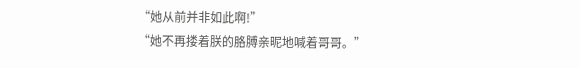“她从前并非如此啊!”
“她不再搂着朕的胳膊亲昵地喊着哥哥。”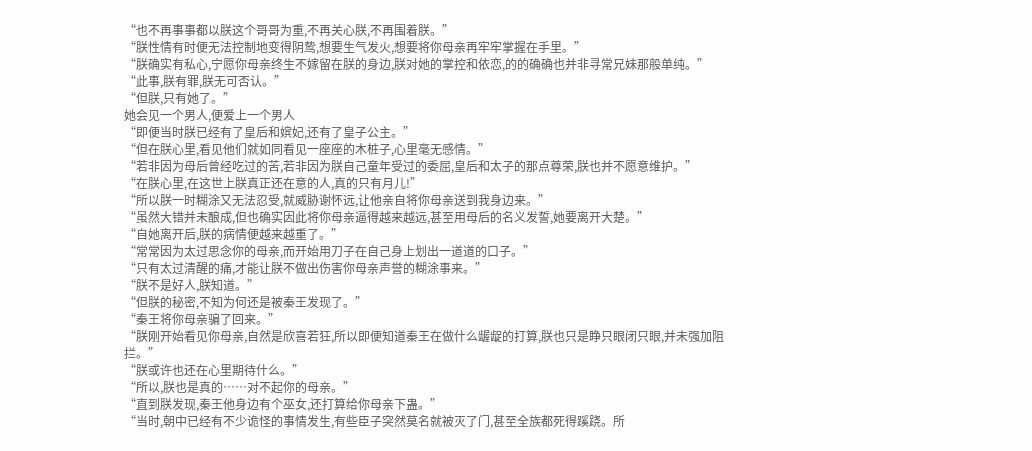“也不再事事都以朕这个哥哥为重,不再关心朕,不再围着朕。”
“朕性情有时便无法控制地变得阴鸷,想要生气发火,想要将你母亲再牢牢掌握在手里。”
“朕确实有私心,宁愿你母亲终生不嫁留在朕的身边,朕对她的掌控和依恋,的的确确也并非寻常兄妹那般单纯。”
“此事,朕有罪,朕无可否认。”
“但朕,只有她了。”
她会见一个男人,便爱上一个男人
“即便当时朕已经有了皇后和嫔妃,还有了皇子公主。”
“但在朕心里,看见他们就如同看见一座座的木桩子,心里毫无感情。”
“若非因为母后曾经吃过的苦,若非因为朕自己童年受过的委屈,皇后和太子的那点尊荣,朕也并不愿意维护。”
“在朕心里,在这世上朕真正还在意的人,真的只有月儿!”
“所以朕一时糊涂又无法忍受,就威胁谢怀远,让他亲自将你母亲送到我身边来。”
“虽然大错并未酿成,但也确实因此将你母亲逼得越来越远,甚至用母后的名义发誓,她要离开大楚。”
“自她离开后,朕的病情便越来越重了。”
“常常因为太过思念你的母亲,而开始用刀子在自己身上划出一道道的口子。”
“只有太过清醒的痛,才能让朕不做出伤害你母亲声誉的糊涂事来。”
“朕不是好人,朕知道。”
“但朕的秘密,不知为何还是被秦王发现了。”
“秦王将你母亲骗了回来。”
“朕刚开始看见你母亲,自然是欣喜若狂,所以即便知道秦王在做什么龌龊的打算,朕也只是睁只眼闭只眼,并未强加阻拦。”
“朕或许也还在心里期待什么。”
“所以,朕也是真的……对不起你的母亲。”
“直到朕发现,秦王他身边有个巫女,还打算给你母亲下蛊。”
“当时,朝中已经有不少诡怪的事情发生,有些臣子突然莫名就被灭了门,甚至全族都死得蹊跷。所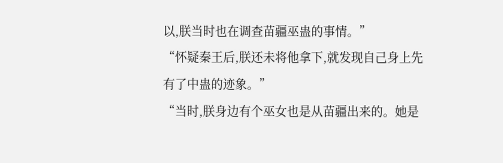以,朕当时也在调查苗疆巫蛊的事情。”
“怀疑秦王后,朕还未将他拿下,就发现自己身上先有了中蛊的迹象。”
“当时,朕身边有个巫女也是从苗疆出来的。她是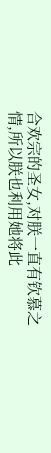合欢宗的圣女,对朕一直有钦慕之情,所以朕也利用她将此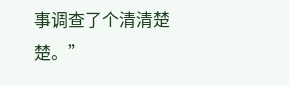事调查了个清清楚楚。”